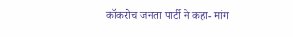कॉकरोच जनता पार्टी ने कहा- मांग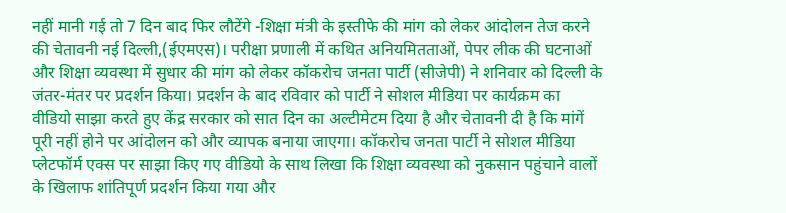नहीं मानी गई तो 7 दिन बाद फिर लौटेंगे -शिक्षा मंत्री के इस्तीफे की मांग को लेकर आंदोलन तेज करने की चेतावनी नई दिल्ली,(ईएमएस)। परीक्षा प्रणाली में कथित अनियमितताओं, पेपर लीक की घटनाओं और शिक्षा व्यवस्था में सुधार की मांग को लेकर कॉकरोच जनता पार्टी (सीजेपी) ने शनिवार को दिल्ली के जंतर-मंतर पर प्रदर्शन किया। प्रदर्शन के बाद रविवार को पार्टी ने सोशल मीडिया पर कार्यक्रम का वीडियो साझा करते हुए केंद्र सरकार को सात दिन का अल्टीमेटम दिया है और चेतावनी दी है कि मांगें पूरी नहीं होने पर आंदोलन को और व्यापक बनाया जाएगा। कॉकरोच जनता पार्टी ने सोशल मीडिया प्लेटफॉर्म एक्स पर साझा किए गए वीडियो के साथ लिखा कि शिक्षा व्यवस्था को नुकसान पहुंचाने वालों के खिलाफ शांतिपूर्ण प्रदर्शन किया गया और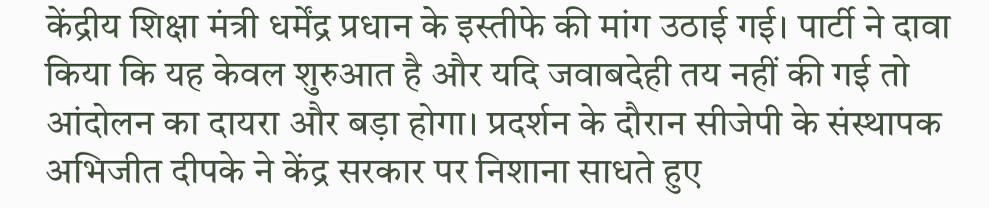केंद्रीय शिक्षा मंत्री धर्मेंद्र प्रधान के इस्तीफे की मांग उठाई गई। पार्टी ने दावा किया कि यह केवल शुरुआत है और यदि जवाबदेही तय नहीं की गई तो आंदोलन का दायरा और बड़ा होगा। प्रदर्शन के दौरान सीजेपी के संस्थापक अभिजीत दीपके ने केंद्र सरकार पर निशाना साधते हुए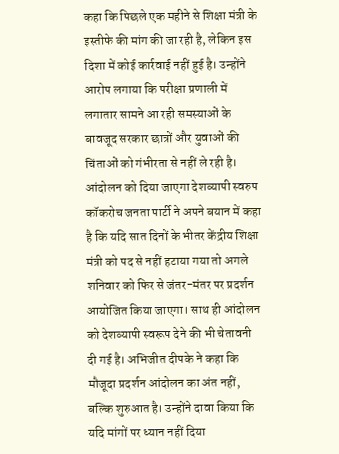कहा कि पिछले एक महीने से शिक्षा मंत्री के इस्तीफे की मांग की जा रही है, लेकिन इस दिशा में कोई कार्रवाई नहीं हुई है। उन्होंने आरोप लगाया कि परीक्षा प्रणाली में लगातार सामने आ रही समस्याओं के बावजूद सरकार छात्रों और युवाओं की चिंताओं को गंभीरता से नहीं ले रही है। आंदोलन को दिया जाएगा देशव्यापी स्वरुप कॉकरोच जनता पार्टी ने अपने बयान में कहा है कि यदि सात दिनों के भीतर केंद्रीय शिक्षा मंत्री को पद से नहीं हटाया गया तो अगले शनिवार को फिर से जंतर-मंतर पर प्रदर्शन आयोजित किया जाएगा। साथ ही आंदोलन को देशव्यापी स्वरूप देने की भी चेतावनी दी गई है। अभिजीत दीपके ने कहा कि मौजूदा प्रदर्शन आंदोलन का अंत नहीं, बल्कि शुरुआत है। उन्होंने दावा किया कि यदि मांगों पर ध्यान नहीं दिया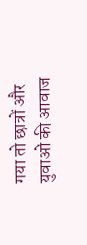गया तो छात्रों और युवाओं की आवाज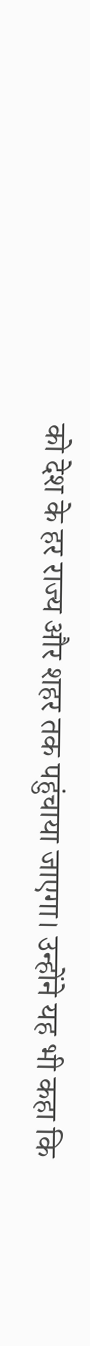को देश के हर राज्य और शहर तक पहुंचाया जाएगा। उन्होंने यह भी कहा कि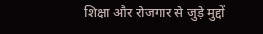शिक्षा और रोजगार से जुड़े मुद्दों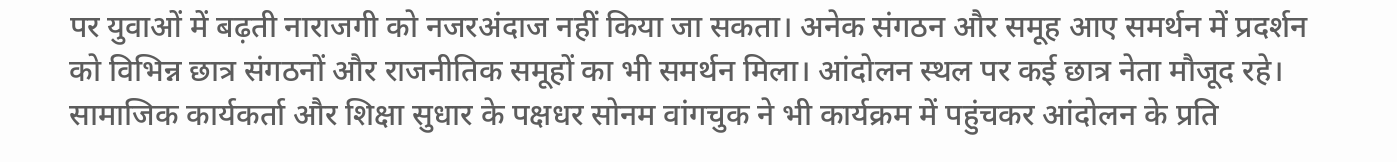पर युवाओं में बढ़ती नाराजगी को नजरअंदाज नहीं किया जा सकता। अनेक संगठन और समूह आए समर्थन में प्रदर्शन को विभिन्न छात्र संगठनों और राजनीतिक समूहों का भी समर्थन मिला। आंदोलन स्थल पर कई छात्र नेता मौजूद रहे। सामाजिक कार्यकर्ता और शिक्षा सुधार के पक्षधर सोनम वांगचुक ने भी कार्यक्रम में पहुंचकर आंदोलन के प्रति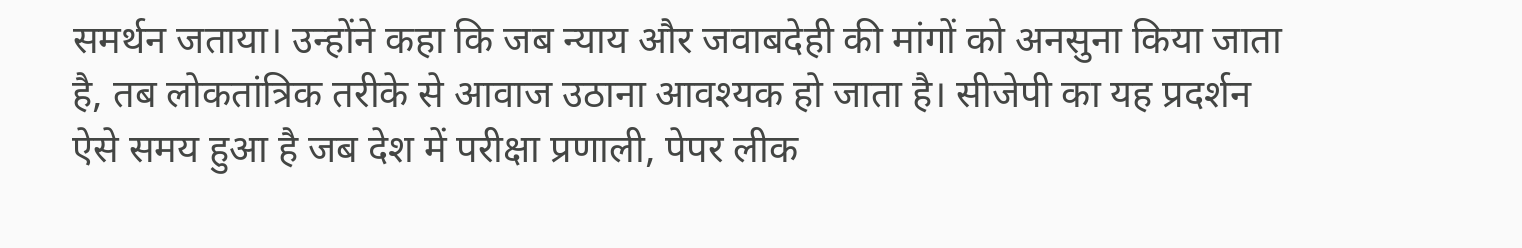समर्थन जताया। उन्होंने कहा कि जब न्याय और जवाबदेही की मांगों को अनसुना किया जाता है, तब लोकतांत्रिक तरीके से आवाज उठाना आवश्यक हो जाता है। सीजेपी का यह प्रदर्शन ऐसे समय हुआ है जब देश में परीक्षा प्रणाली, पेपर लीक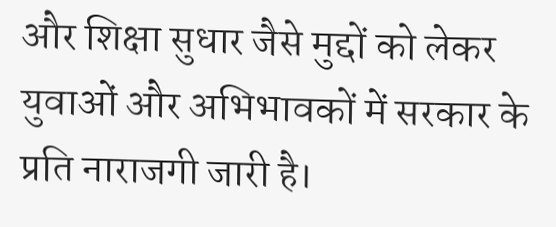और शिक्षा सुधार जैसे मुद्दों को लेकर युवाओं और अभिभावकों में सरकार के प्रति नाराजगी जारी है।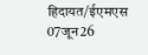हिदायत/ईएमएस 07जून26